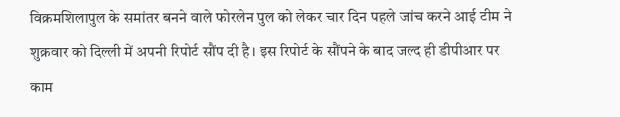विक्रमशिलापुल के समांतर बनने वाले फोरलेन पुल को लेकर चार दिन पहले जांच करने आई टीम ने शुक्रवार को दिल्ली में अपनी रिपोर्ट सौंप दी है। इस रिपोर्ट के सौंपने के बाद जल्द ही डीपीआर पर काम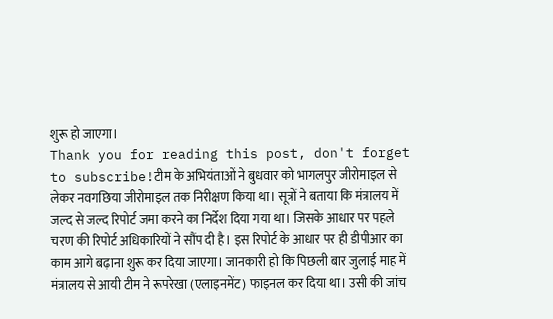शुरू हो जाएगा।
Thank you for reading this post, don't forget to subscribe!टीम के अभियंताओं ने बुधवार को भागलपुर जीरोमाइल से लेकर नवगछिया जीरोमाइल तक निरीक्षण किया था। सूत्रों ने बताया कि मंत्रालय में जल्द से जल्द रिपोर्ट जमा करने का निर्देश दिया गया था। जिसके आधार पर पहले चरण की रिपोर्ट अधिकारियों ने सौंप दी है। इस रिपोर्ट के आधार पर ही डीपीआर का काम आगे बढ़ाना शुरू कर दिया जाएगा। जानकारी हो कि पिछली बार जुलाई माह में मंत्रालय से आयी टीम ने रूपरेखा (एलाइनमेंट) फाइनल कर दिया था। उसी की जांच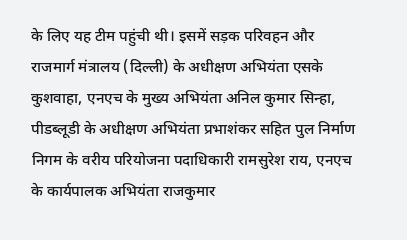के लिए यह टीम पहुंची थी। इसमें सड़क परिवहन और राजमार्ग मंत्रालय (दिल्ली) के अधीक्षण अभियंता एसके कुशवाहा, एनएच के मुख्य अभियंता अनिल कुमार सिन्हा, पीडब्लूडी के अधीक्षण अभियंता प्रभाशंकर सहित पुल निर्माण निगम के वरीय परियोजना पदाधिकारी रामसुरेश राय, एनएच के कार्यपालक अभियंता राजकुमार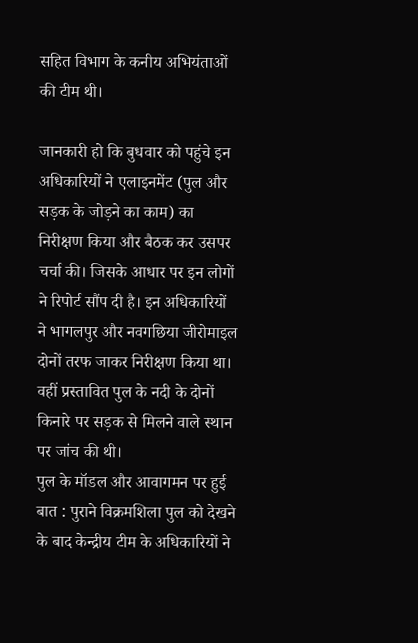सहित विभाग के कनीय अभियंताओं की टीम थी।

जानकारी हो कि बुधवार को पहुंचे इन अधिकारियों ने एलाइनमेंट (पुल और सड़क के जोड़ने का काम) का निरीक्षण किया और बैठक कर उसपर चर्चा की। जिसके आधार पर इन लोगों ने रिपोर्ट सौंप दी है। इन अधिकारियों ने भागलपुर और नवगछिया जीरोमाइल दोनों तरफ जाकर निरीक्षण किया था। वहीं प्रस्तावित पुल के नदी के दोनों किनारे पर सड़क से मिलने वाले स्थान पर जांच की थी।
पुल के मॉडल और आवागमन पर हुई बात : पुराने विक्रमशिला पुल को देखने के बाद केन्द्रीय टीम के अधिकारियों ने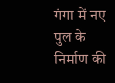गंगा में नए पुल के निर्माण की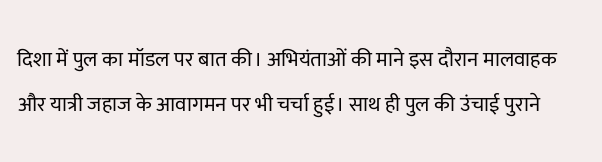दिशा में पुल का मॉडल पर बात की। अभियंताओं की माने इस दौरान मालवाहक और यात्री जहाज के आवागमन पर भी चर्चा हुई। साथ ही पुल की उंचाई पुराने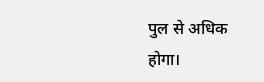पुल से अधिक होगा।